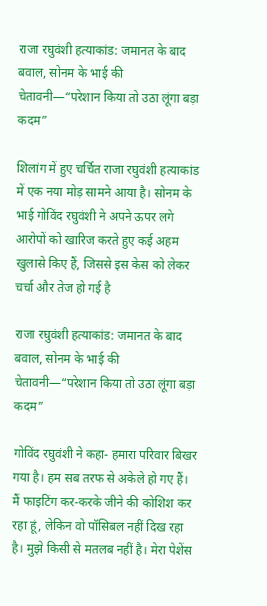राजा रघुवंशी हत्याकांड: जमानत के बाद बवाल, सोनम के भाई की चेतावनी—“परेशान किया तो उठा लूंगा बड़ा कदम”

शिलांग में हुए चर्चित राजा रघुवंशी हत्याकांड में एक नया मोड़ सामने आया है। सोनम के भाई गोविंद रघुवंशी ने अपने ऊपर लगे आरोपों को खारिज करते हुए कई अहम खुलासे किए हैं, जिससे इस केस को लेकर चर्चा और तेज हो गई है

राजा रघुवंशी हत्याकांड: जमानत के बाद बवाल, सोनम के भाई की चेतावनी—“परेशान किया तो उठा लूंगा बड़ा कदम”

गोविंद रघुवंशी ने कहा- हमारा परिवार बिखर गया है। हम सब तरफ से अकेले हो गए हैं। मैं फाइटिंग कर-करके जीने की कोशिश कर रहा हूं, लेकिन वो पॉसिबल नहीं दिख रहा है। मुझे किसी से मतलब नहीं है। मेरा पेशेंस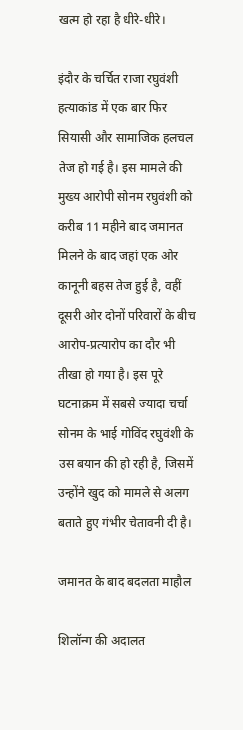खत्म हो रहा है धीरे-धीरे।

इंदौर के चर्चित राजा रघुवंशी हत्याकांड में एक बार फिर सियासी और सामाजिक हलचल तेज हो गई है। इस मामले की मुख्य आरोपी सोनम रघुवंशी को करीब 11 महीने बाद जमानत मिलने के बाद जहां एक ओर कानूनी बहस तेज हुई है, वहीं दूसरी ओर दोनों परिवारों के बीच आरोप-प्रत्यारोप का दौर भी तीखा हो गया है। इस पूरे घटनाक्रम में सबसे ज्यादा चर्चा सोनम के भाई गोविंद रघुवंशी के उस बयान की हो रही है, जिसमें उन्होंने खुद को मामले से अलग बताते हुए गंभीर चेतावनी दी है।

जमानत के बाद बदलता माहौल

शिलॉन्ग की अदालत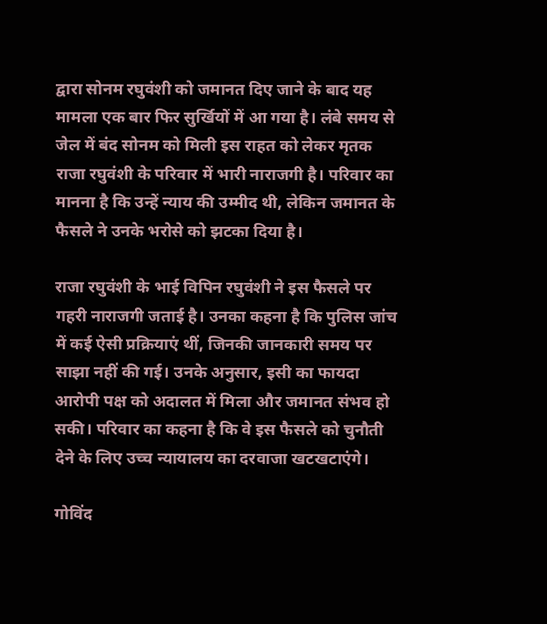द्वारा सोनम रघुवंशी को जमानत दिए जाने के बाद यह मामला एक बार फिर सुर्खियों में आ गया है। लंबे समय से जेल में बंद सोनम को मिली इस राहत को लेकर मृतक राजा रघुवंशी के परिवार में भारी नाराजगी है। परिवार का मानना है कि उन्हें न्याय की उम्मीद थी, लेकिन जमानत के फैसले ने उनके भरोसे को झटका दिया है।

राजा रघुवंशी के भाई विपिन रघुवंशी ने इस फैसले पर गहरी नाराजगी जताई है। उनका कहना है कि पुलिस जांच में कई ऐसी प्रक्रियाएं थीं, जिनकी जानकारी समय पर साझा नहीं की गई। उनके अनुसार, इसी का फायदा आरोपी पक्ष को अदालत में मिला और जमानत संभव हो सकी। परिवार का कहना है कि वे इस फैसले को चुनौती देने के लिए उच्च न्यायालय का दरवाजा खटखटाएंगे।

गोविंद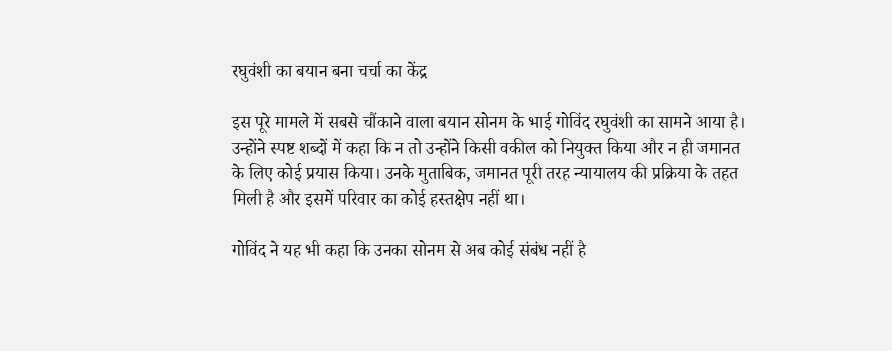रघुवंशी का बयान बना चर्चा का केंद्र

इस पूरे मामले में सबसे चौंकाने वाला बयान सोनम के भाई गोविंद रघुवंशी का सामने आया है। उन्होंने स्पष्ट शब्दों में कहा कि न तो उन्होंने किसी वकील को नियुक्त किया और न ही जमानत के लिए कोई प्रयास किया। उनके मुताबिक, जमानत पूरी तरह न्यायालय की प्रक्रिया के तहत मिली है और इसमें परिवार का कोई हस्तक्षेप नहीं था।

गोविंद ने यह भी कहा कि उनका सोनम से अब कोई संबंध नहीं है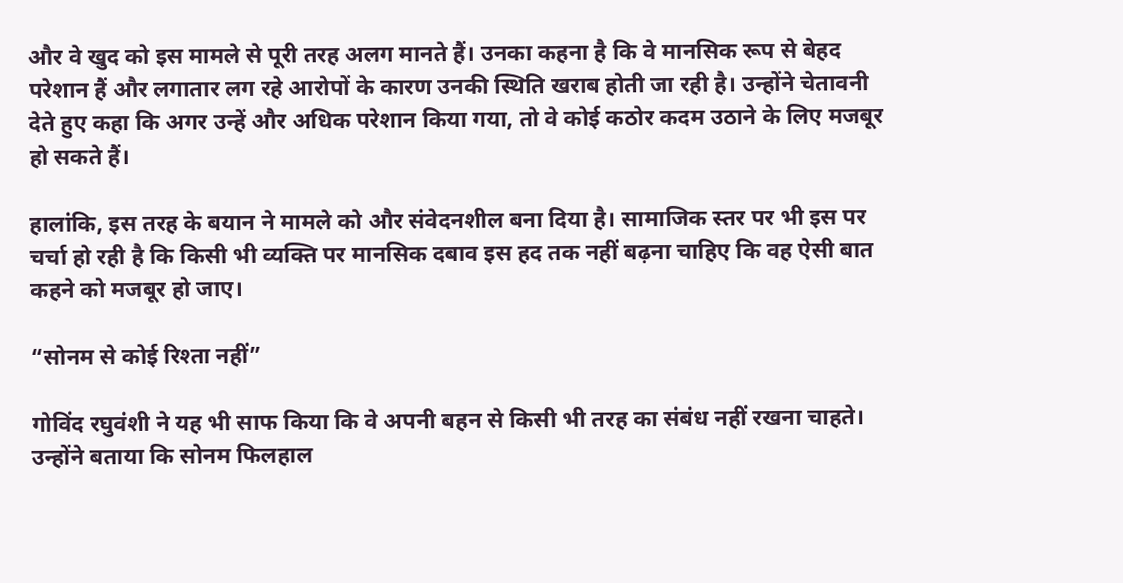और वे खुद को इस मामले से पूरी तरह अलग मानते हैं। उनका कहना है कि वे मानसिक रूप से बेहद परेशान हैं और लगातार लग रहे आरोपों के कारण उनकी स्थिति खराब होती जा रही है। उन्होंने चेतावनी देते हुए कहा कि अगर उन्हें और अधिक परेशान किया गया, तो वे कोई कठोर कदम उठाने के लिए मजबूर हो सकते हैं।

हालांकि, इस तरह के बयान ने मामले को और संवेदनशील बना दिया है। सामाजिक स्तर पर भी इस पर चर्चा हो रही है कि किसी भी व्यक्ति पर मानसिक दबाव इस हद तक नहीं बढ़ना चाहिए कि वह ऐसी बात कहने को मजबूर हो जाए।

“सोनम से कोई रिश्ता नहीं”

गोविंद रघुवंशी ने यह भी साफ किया कि वे अपनी बहन से किसी भी तरह का संबंध नहीं रखना चाहते। उन्होंने बताया कि सोनम फिलहाल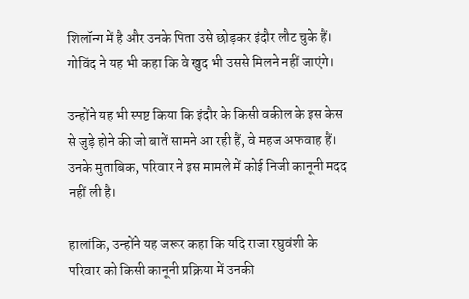शिलॉन्ग में है और उनके पिता उसे छोड़कर इंदौर लौट चुके हैं। गोविंद ने यह भी कहा कि वे खुद भी उससे मिलने नहीं जाएंगे।

उन्होंने यह भी स्पष्ट किया कि इंदौर के किसी वकील के इस केस से जुड़े होने की जो बातें सामने आ रही हैं, वे महज अफवाह हैं। उनके मुताबिक, परिवार ने इस मामले में कोई निजी कानूनी मदद नहीं ली है।

हालांकि, उन्होंने यह जरूर कहा कि यदि राजा रघुवंशी के परिवार को किसी कानूनी प्रक्रिया में उनकी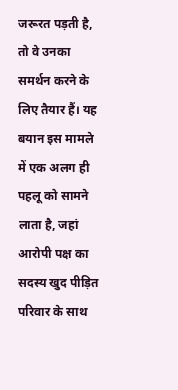जरूरत पड़ती है, तो वे उनका समर्थन करने के लिए तैयार हैं। यह बयान इस मामले में एक अलग ही पहलू को सामने लाता है, जहां आरोपी पक्ष का सदस्य खुद पीड़ित परिवार के साथ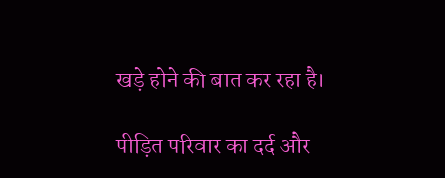खड़े होने की बात कर रहा है।

पीड़ित परिवार का दर्द और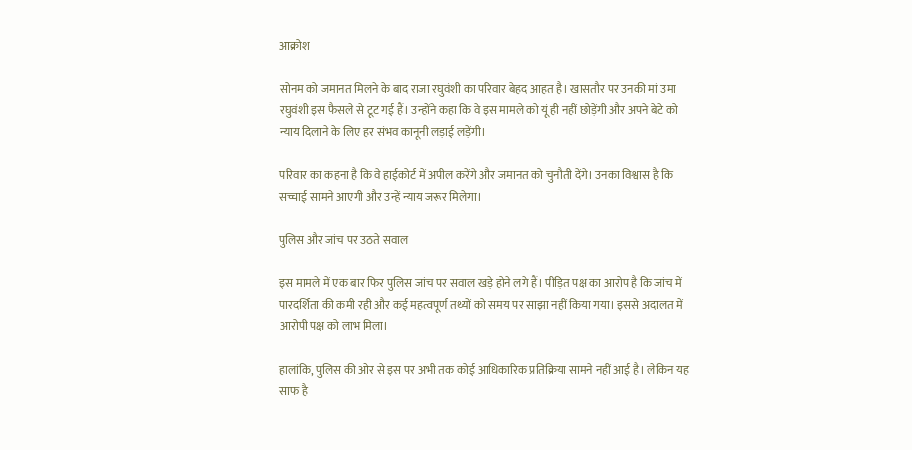आक्रोश

सोनम को जमानत मिलने के बाद राजा रघुवंशी का परिवार बेहद आहत है। खासतौर पर उनकी मां उमा रघुवंशी इस फैसले से टूट गई हैं। उन्होंने कहा कि वे इस मामले को यूं ही नहीं छोड़ेंगी और अपने बेटे को न्याय दिलाने के लिए हर संभव कानूनी लड़ाई लड़ेंगी।

परिवार का कहना है कि वे हाईकोर्ट में अपील करेंगे और जमानत को चुनौती देंगे। उनका विश्वास है कि सच्चाई सामने आएगी और उन्हें न्याय जरूर मिलेगा।

पुलिस और जांच पर उठते सवाल

इस मामले में एक बार फिर पुलिस जांच पर सवाल खड़े होने लगे हैं। पीड़ित पक्ष का आरोप है कि जांच में पारदर्शिता की कमी रही और कई महत्वपूर्ण तथ्यों को समय पर साझा नहीं किया गया। इससे अदालत में आरोपी पक्ष को लाभ मिला।

हालांकि, पुलिस की ओर से इस पर अभी तक कोई आधिकारिक प्रतिक्रिया सामने नहीं आई है। लेकिन यह साफ है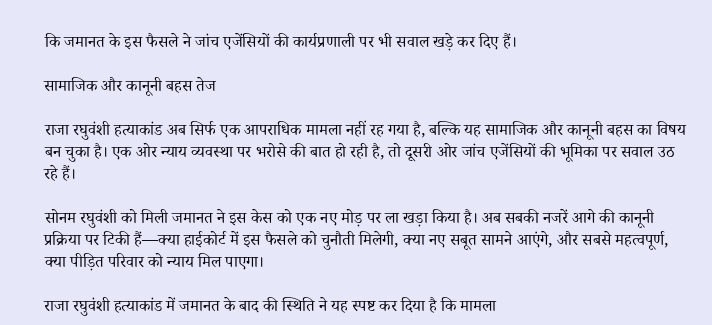कि जमानत के इस फैसले ने जांच एजेंसियों की कार्यप्रणाली पर भी सवाल खड़े कर दिए हैं।

सामाजिक और कानूनी बहस तेज

राजा रघुवंशी हत्याकांड अब सिर्फ एक आपराधिक मामला नहीं रह गया है, बल्कि यह सामाजिक और कानूनी बहस का विषय बन चुका है। एक ओर न्याय व्यवस्था पर भरोसे की बात हो रही है, तो दूसरी ओर जांच एजेंसियों की भूमिका पर सवाल उठ रहे हैं।

सोनम रघुवंशी को मिली जमानत ने इस केस को एक नए मोड़ पर ला खड़ा किया है। अब सबकी नजरें आगे की कानूनी प्रक्रिया पर टिकी हैं—क्या हाईकोर्ट में इस फैसले को चुनौती मिलेगी, क्या नए सबूत सामने आएंगे, और सबसे महत्वपूर्ण, क्या पीड़ित परिवार को न्याय मिल पाएगा।

राजा रघुवंशी हत्याकांड में जमानत के बाद की स्थिति ने यह स्पष्ट कर दिया है कि मामला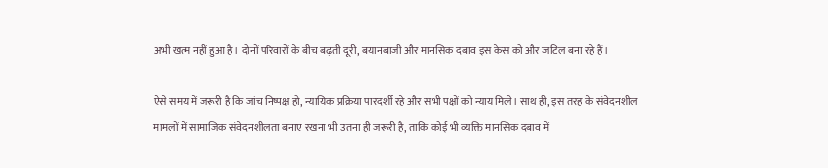अभी खत्म नहीं हुआ है। दोनों परिवारों के बीच बढ़ती दूरी, बयानबाजी और मानसिक दबाव इस केस को और जटिल बना रहे हैं।

ऐसे समय में जरूरी है कि जांच निष्पक्ष हो, न्यायिक प्रक्रिया पारदर्शी रहे और सभी पक्षों को न्याय मिले। साथ ही, इस तरह के संवेदनशील मामलों में सामाजिक संवेदनशीलता बनाए रखना भी उतना ही जरूरी है, ताकि कोई भी व्यक्ति मानसिक दबाव में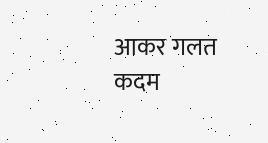आकर गलत कदम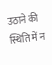उठाने की स्थिति में न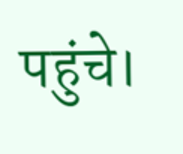पहुंचे।